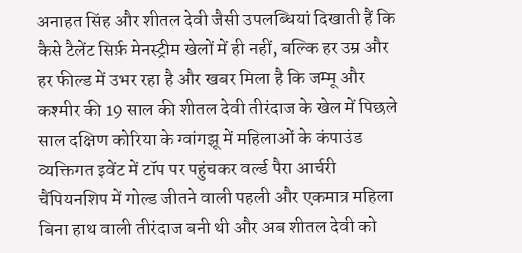अनाहत सिंह और शीतल देवी जैसी उपलब्धियां दिखाती हैं कि कैसे टैलेंट सिर्फ़ मेनस्ट्रीम खेलों में ही नहीं, बल्कि हर उम्र और हर फील्ड में उभर रहा है और खबर मिला है कि जम्मू और कश्मीर की 19 साल की शीतल देवी तीरंदाज के खेल में पिछले साल दक्षिण कोरिया के ग्वांगझू में महिलाओं के कंपाउंड व्यक्तिगत इवेंट में टॉप पर पहुंचकर वर्ल्ड पैरा आर्चरी चैंपियनशिप में गोल्ड जीतने वाली पहली और एकमात्र महिला बिना हाथ वाली तीरंदाज बनी थी और अब शीतल देवी को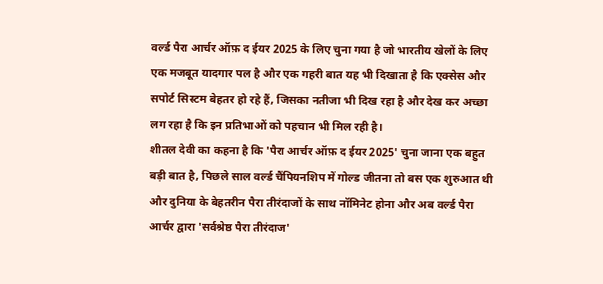वर्ल्ड पैरा आर्चर ऑफ़ द ईयर 2025 के लिए चुना गया है जो भारतीय खेलों के लिए एक मजबूत यादगार पल है और एक गहरी बात यह भी दिखाता है कि एक्सेस और सपोर्ट सिस्टम बेहतर हो रहे हैं, जिसका नतीजा भी दिख रहा है और देख कर अच्छा लग रहा है कि इन प्रतिभाओं को पहचान भी मिल रही है।
शीतल देवी का कहना है कि 'पैरा आर्चर ऑफ़ द ईयर 2025' चुना जाना एक बहुत बड़ी बात है, पिछले साल वर्ल्ड चैंपियनशिप में गोल्ड जीतना तो बस एक शुरुआत थी और दुनिया के बेहतरीन पैरा तीरंदाजों के साथ नॉमिनेट होना और अब वर्ल्ड पैरा आर्चर द्वारा 'सर्वश्रेष्ठ पैरा तीरंदाज'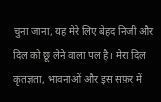चुना जाना, यह मेरे लिए बेहद निजी और दिल को छू लेने वाला पल है। मेरा दिल कृतज्ञता, भावनाओं और इस सफ़र में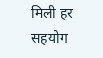मिली हर सहयोग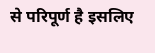से परिपूर्ण है इसलिए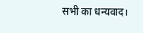सभी का धन्यवाद।